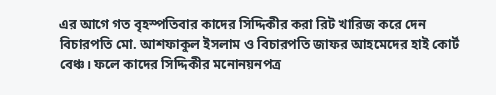এর আগে গত বৃহস্পতিবার কাদের সিদ্দিকীর করা রিট খারিজ করে দেন বিচারপতি মো. আশফাকুল ইসলাম ও বিচারপতি জাফর আহমেদের হাই কোর্ট বেঞ্চ। ফলে কাদের সিদ্দিকীর মনোনয়নপত্র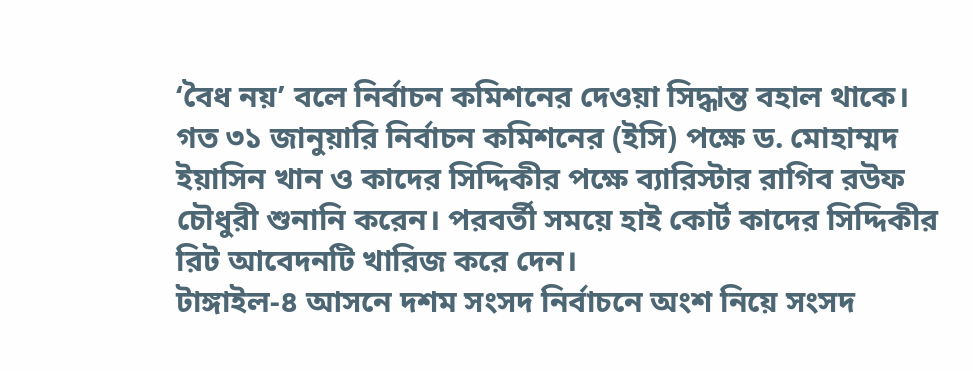‘বৈধ নয়’ বলে নির্বাচন কমিশনের দেওয়া সিদ্ধান্ত বহাল থাকে।
গত ৩১ জানুয়ারি নির্বাচন কমিশনের (ইসি) পক্ষে ড. মোহাম্মদ ইয়াসিন খান ও কাদের সিদ্দিকীর পক্ষে ব্যারিস্টার রাগিব রউফ চৌধুরী শুনানি করেন। পরবর্তী সময়ে হাই কোর্ট কাদের সিদ্দিকীর রিট আবেদনটি খারিজ করে দেন।
টাঙ্গাইল-৪ আসনে দশম সংসদ নির্বাচনে অংশ নিয়ে সংসদ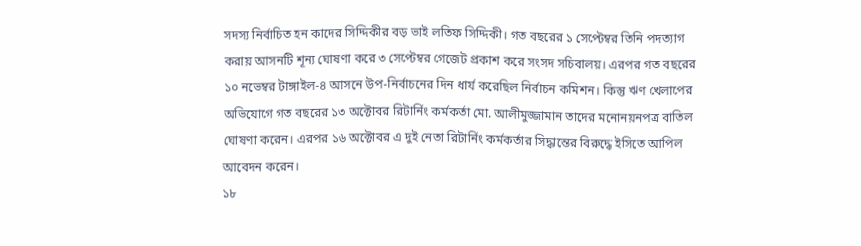সদস্য নির্বাচিত হন কাদের সিদ্দিকীর বড় ভাই লতিফ সিদ্দিকী। গত বছরের ১ সেপ্টেম্বর তিনি পদত্যাগ করায় আসনটি শূন্য ঘোষণা করে ৩ সেপ্টেম্বর গেজেট প্রকাশ করে সংসদ সচিবালয়। এরপর গত বছরের ১০ নভেম্বর টাঙ্গাইল-৪ আসনে উপ-নির্বাচনের দিন ধার্য করেছিল নির্বাচন কমিশন। কিন্তু ঋণ খেলাপের অভিযোগে গত বছরের ১৩ অক্টোবর রিটার্নিং কর্মকর্তা মো. আলীমুজ্জামান তাদের মনোনয়নপত্র বাতিল ঘোষণা করেন। এরপর ১৬ অক্টোবর এ দুই নেতা রিটার্নিং কর্মকর্তার সিদ্ধান্তের বিরুদ্ধে ইসিতে আপিল আবেদন করেন।
১৮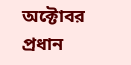অক্টোবর প্রধান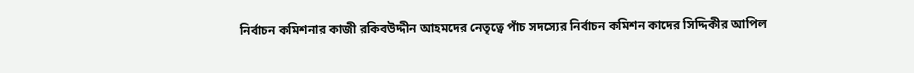নির্বাচন কমিশনার কাজী রকিবউদ্দীন আহমদের নেতৃত্বে পাঁচ সদস্যের নির্বাচন কমিশন কাদের সিদ্দিকীর আপিল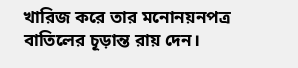খারিজ করে তার মনোনয়নপত্র বাতিলের চূড়ান্ত রায় দেন।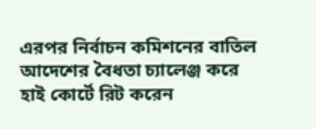এরপর নির্বাচন কমিশনের বাতিল আদেশের বৈধতা চ্যালেঞ্জ করে হাই কোর্টে রিট করেন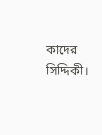কাদের সিদ্দিকী।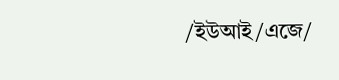/ইউআই/এজে/